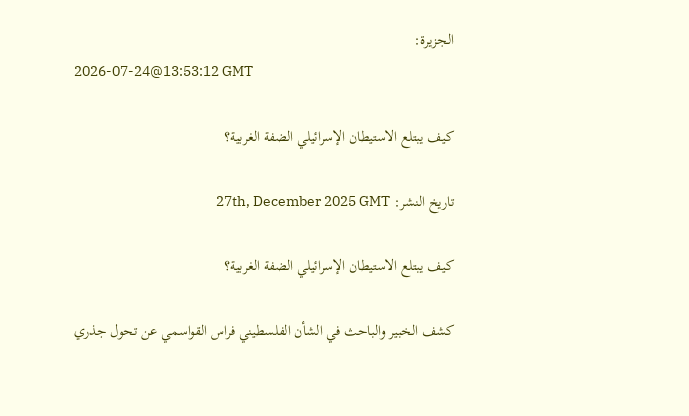الجزيرة:
2026-07-24@13:53:12 GMT

كيف يبتلع الاستيطان الإسرائيلي الضفة الغربية؟

تاريخ النشر: 27th, December 2025 GMT

كيف يبتلع الاستيطان الإسرائيلي الضفة الغربية؟

كشف الخبير والباحث في الشأن الفلسطيني فراس القواسمي عن تحول جذري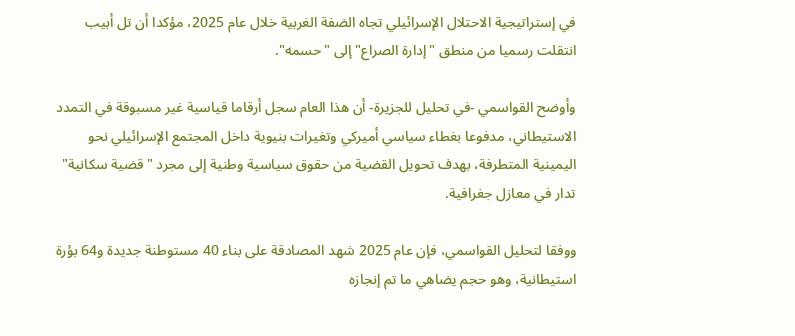في إستراتيجية الاحتلال الإسرائيلي تجاه الضفة الغربية خلال عام 2025، مؤكدا أن تل أبيب انتقلت رسميا من منطق "إدارة الصراع" إلى "حسمه".

وأوضح القواسمي -في تحليل للجزيرة- أن هذا العام سجل أرقاما قياسية غير مسبوقة في التمدد الاستيطاني، مدفوعا بغطاء سياسي أميركي وتغيرات بنيوية داخل المجتمع الإسرائيلي نحو اليمينية المتطرفة، بهدف تحويل القضية من حقوق سياسية وطنية إلى مجرد "قضية سكانية" تدار في معازل جغرافية.

ووفقا لتحليل القواسمي، فإن عام 2025 شهد المصادقة على بناء 40 مستوطنة جديدة و64 بؤرة استيطانية، وهو حجم يضاهي ما تم إنجازه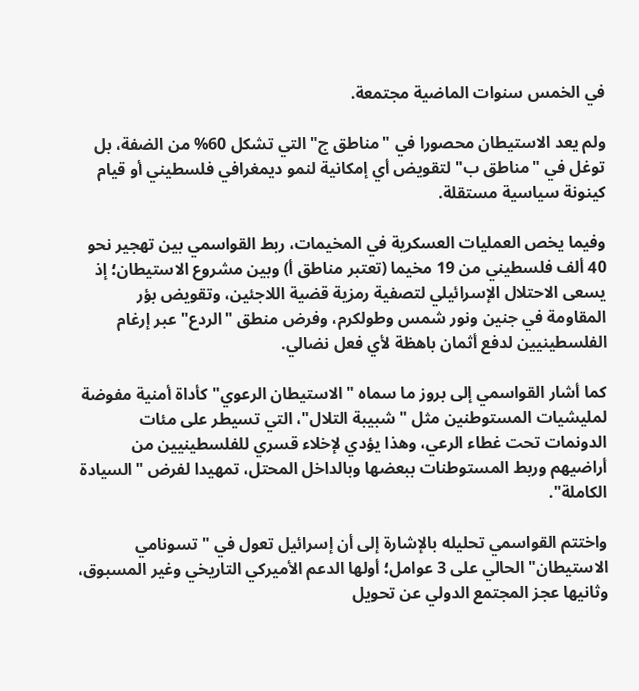في الخمس سنوات الماضية مجتمعة.

ولم يعد الاستيطان محصورا في "مناطق ج" التي تشكل 60% من الضفة، بل توغل في "مناطق ب" لتقويض أي إمكانية لنمو ديمغرافي فلسطيني أو قيام كينونة سياسية مستقلة.

وفيما يخص العمليات العسكرية في المخيمات، ربط القواسمي بين تهجير نحو 40 ألف فلسطيني من 19 مخيما (تعتبر مناطق أ) وبين مشروع الاستيطان؛ إذ يسعى الاحتلال الإسرائيلي لتصفية رمزية قضية اللاجئين، وتقويض بؤر المقاومة في جنين ونور شمس وطولكرم، وفرض منطق "الردع" عبر إرغام الفلسطينيين لدفع أثمان باهظة لأي فعل نضالي.

كما أشار القواسمي إلى بروز ما سماه "الاستيطان الرعوي" كأداة أمنية مفوضة لمليشيات المستوطنين مثل "شبيبة التلال"، التي تسيطر على مئات الدونمات تحت غطاء الرعي، وهذا يؤدي لإخلاء قسري للفلسطينيين من أراضيهم وربط المستوطنات ببعضها وبالداخل المحتل، تمهيدا لفرض "السيادة الكاملة".

واختتم القواسمي تحليله بالإشارة إلى أن إسرائيل تعول في "تسونامي الاستيطان" الحالي على 3 عوامل؛ أولها الدعم الأميركي التاريخي وغير المسبوق، وثانيها عجز المجتمع الدولي عن تحويل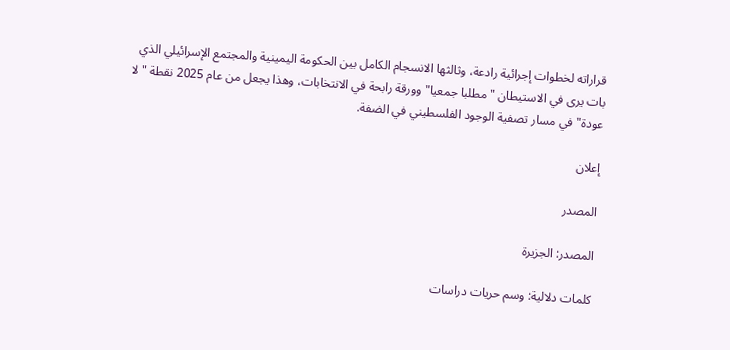قراراته لخطوات إجرائية رادعة، وثالثها الانسجام الكامل بين الحكومة اليمينية والمجتمع الإسرائيلي الذي بات يرى في الاستيطان "مطلبا جمعيا" وورقة رابحة في الانتخابات، وهذا يجعل من عام 2025 نقطة "لا عودة" في مسار تصفية الوجود الفلسطيني في الضفة.

إعلان

المصدر

المصدر: الجزيرة

كلمات دلالية: وسم حريات دراسات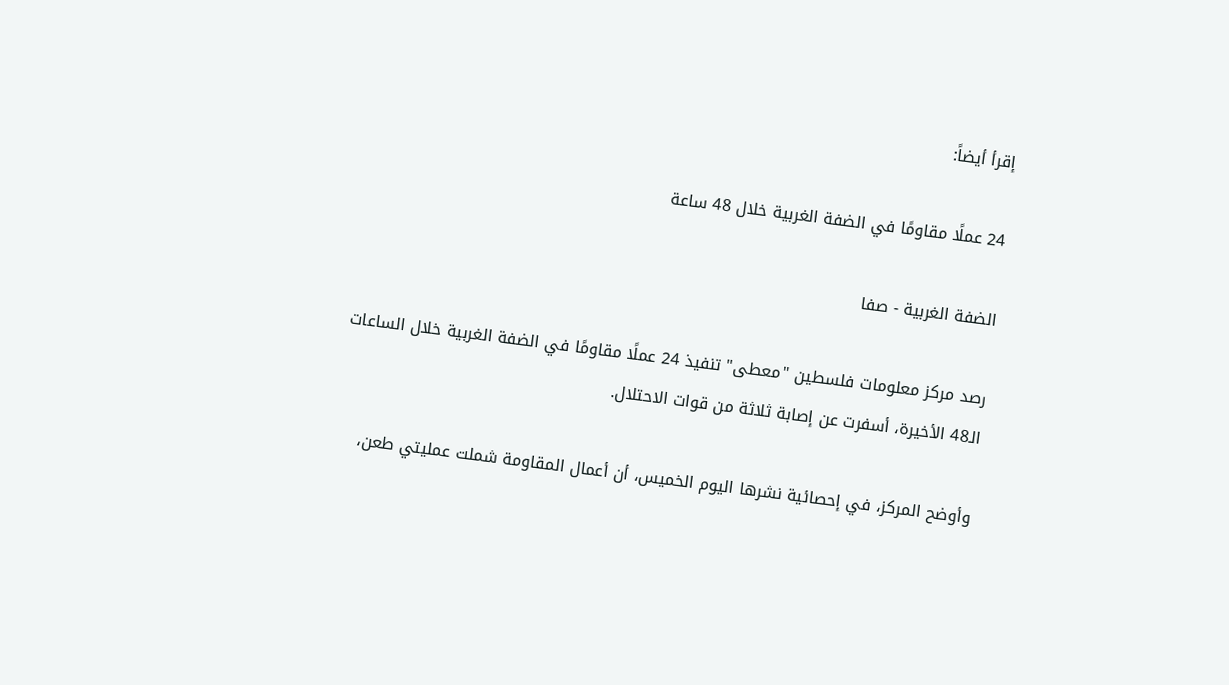إقرأ أيضاً:

24 عملًا مقاومًا في الضفة الغربية خلال 48 ساعة

الضفة الغربية - صفا

رصد مركز معلومات فلسطين "معطى" تنفيذ 24 عملًا مقاومًا في الضفة الغربية خلال الساعات الـ48 الأخيرة، أسفرت عن إصابة ثلاثة من قوات الاحتلال.

وأوضح المركز، في إحصائية نشرها اليوم الخميس، أن أعمال المقاومة شملت عمليتي طعن،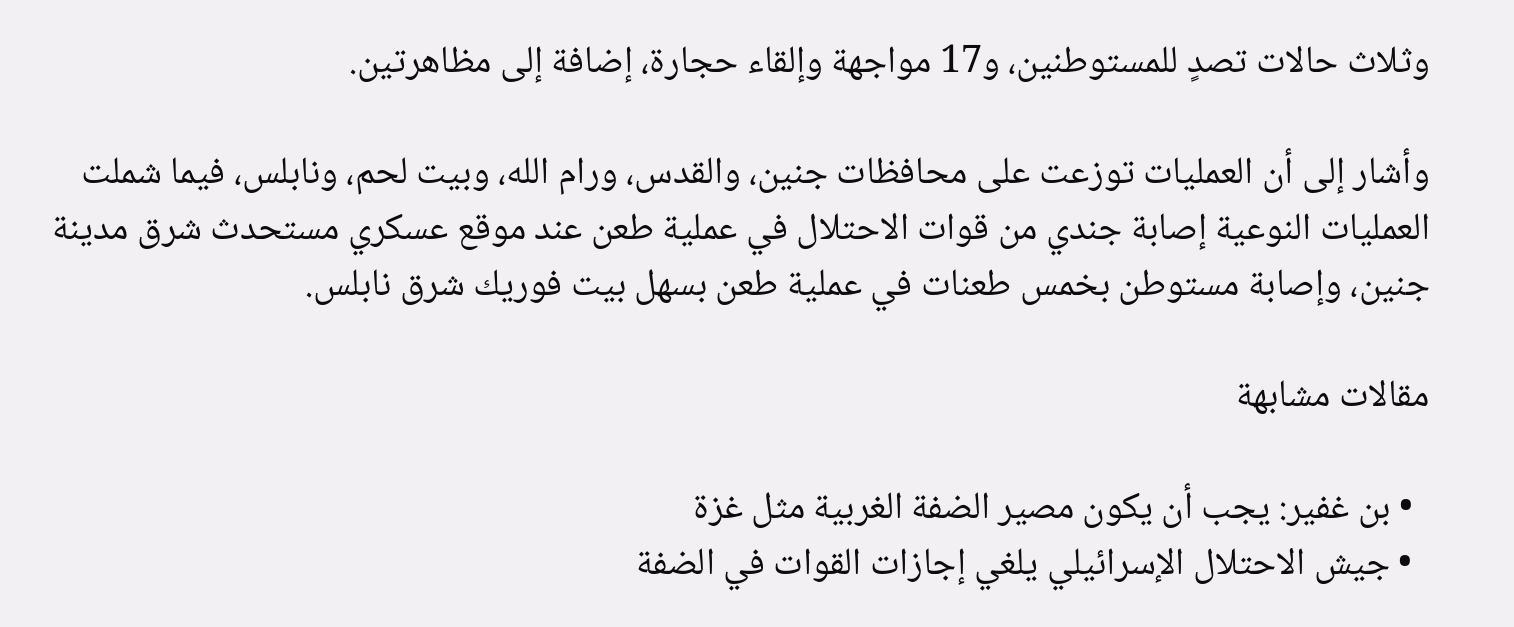وثلاث حالات تصدٍ للمستوطنين، و17 مواجهة وإلقاء حجارة، إضافة إلى مظاهرتين.

وأشار إلى أن العمليات توزعت على محافظات جنين، والقدس، ورام الله، وبيت لحم، ونابلس، فيما شملت العمليات النوعية إصابة جندي من قوات الاحتلال في عملية طعن عند موقع عسكري مستحدث شرق مدينة جنين، وإصابة مستوطن بخمس طعنات في عملية طعن بسهل بيت فوريك شرق نابلس.

مقالات مشابهة

  • بن غفير: يجب أن يكون مصير الضفة الغربية مثل غزة
  • جيش الاحتلال الإسرائيلي يلغي إجازات القوات في الضفة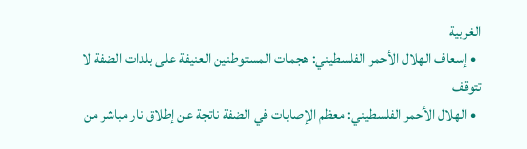الغربية
  • إسعاف الهلال الأحمر الفلسطيني: هجمات المستوطنين العنيفة على بلدات الضفة لا تتوقف
  • الهلال الأحمر الفلسطيني: معظم الإصابات في الضفة ناتجة عن إطلاق نار مباشر من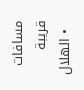مسافات قريبة
  • الهلال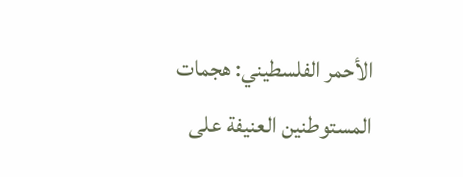الأحمر الفلسطيني: هجمات المستوطنين العنيفة على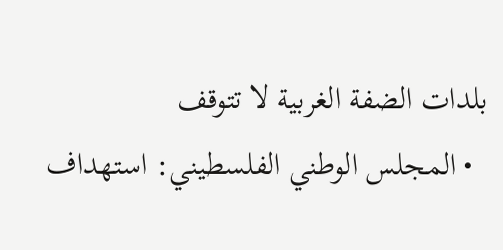بلدات الضفة الغربية لا تتوقف
  • المجلس الوطني الفلسطيني: استهداف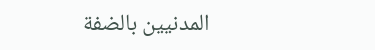المدنيين بالضفة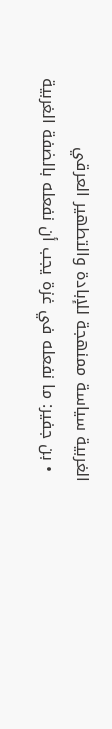الغربية سياسة ممنهجة للإبادة والتطهير العرقي
  • بن جفير: ما نفعله في غزة يجب أن نفعله بالضفة الغربية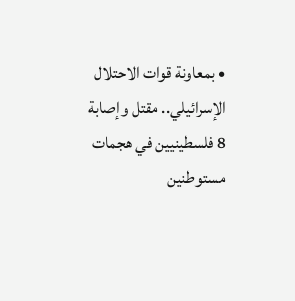• بمعاونة قوات الاحتلال الإسرائيلي.. مقتل وإصابة 8 فلسطينيين في هجمات مستوطنين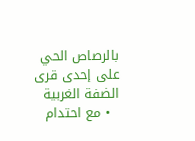بالرصاص الحي على إحدى قرى الضفة الغربية
  • مع احتدام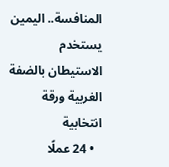المنافسة.. اليمين يستخدم الاستيطان بالضفة الغربية ورقة انتخابية
  • 24 عملًا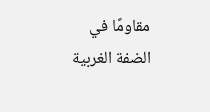مقاومًا في الضفة الغربية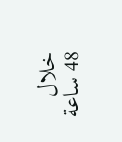خلال 48 ساعة